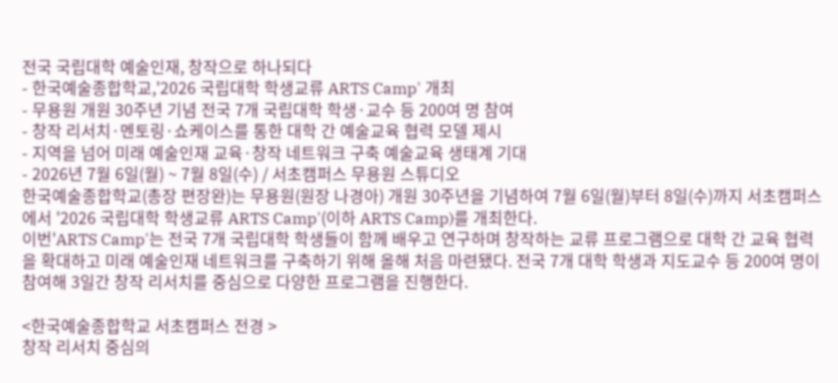전국 국립대학 예술인재, 창작으로 하나되다
- 한국예술종합학교,'2026 국립대학 학생교류 ARTS Camp' 개최
- 무용원 개원 30주년 기념 전국 7개 국립대학 학생·교수 등 200여 명 참여
- 창작 리서치·멘토링·쇼케이스를 통한 대학 간 예술교육 협력 모델 제시
- 지역을 넘어 미래 예술인재 교육·창작 네트워크 구축 예술교육 생태계 기대
- 2026년 7월 6일(월) ~ 7월 8일(수) / 서초캠퍼스 무용원 스튜디오
한국예술종합학교(총장 편장완)는 무용원(원장 나경아) 개원 30주년을 기념하여 7월 6일(월)부터 8일(수)까지 서초캠퍼스에서 '2026 국립대학 학생교류 ARTS Camp'(이하 ARTS Camp)를 개최한다.
이번'ARTS Camp'는 전국 7개 국립대학 학생들이 함께 배우고 연구하며 창작하는 교류 프로그램으로 대학 간 교육 협력을 확대하고 미래 예술인재 네트워크를 구축하기 위해 올해 처음 마련됐다. 전국 7개 대학 학생과 지도교수 등 200여 명이 참여해 3일간 창작 리서치를 중심으로 다양한 프로그램을 진행한다.

<한국예술종합학교 서초캠퍼스 전경 >
창작 리서치 중심의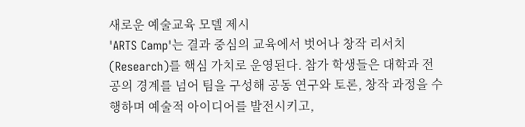새로운 예술교육 모델 제시
'ARTS Camp'는 결과 중심의 교육에서 벗어나 창작 리서치(Research)를 핵심 가치로 운영된다. 참가 학생들은 대학과 전공의 경계를 넘어 팀을 구성해 공동 연구와 토론, 창작 과정을 수행하며 예술적 아이디어를 발전시키고,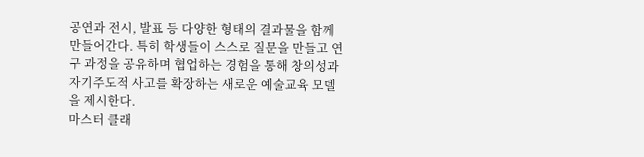공연과 전시, 발표 등 다양한 형태의 결과물을 함께 만들어간다. 특히 학생들이 스스로 질문을 만들고 연구 과정을 공유하며 협업하는 경험을 통해 창의성과 자기주도적 사고를 확장하는 새로운 예술교육 모델을 제시한다.
마스터 클래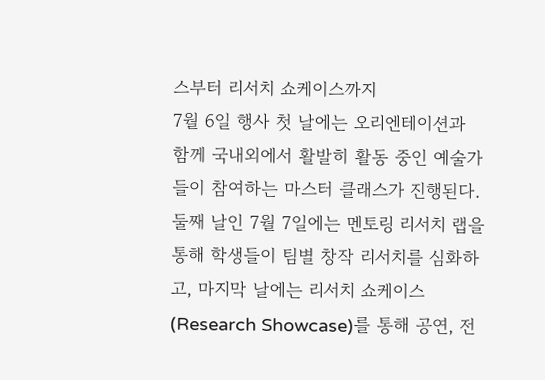스부터 리서치 쇼케이스까지
7월 6일 행사 첫 날에는 오리엔테이션과 함께 국내외에서 활발히 활동 중인 예술가들이 참여하는 마스터 클래스가 진행된다. 둘째 날인 7월 7일에는 멘토링 리서치 랩을 통해 학생들이 팀별 창작 리서치를 심화하고, 마지막 날에는 리서치 쇼케이스(Research Showcase)를 통해 공연, 전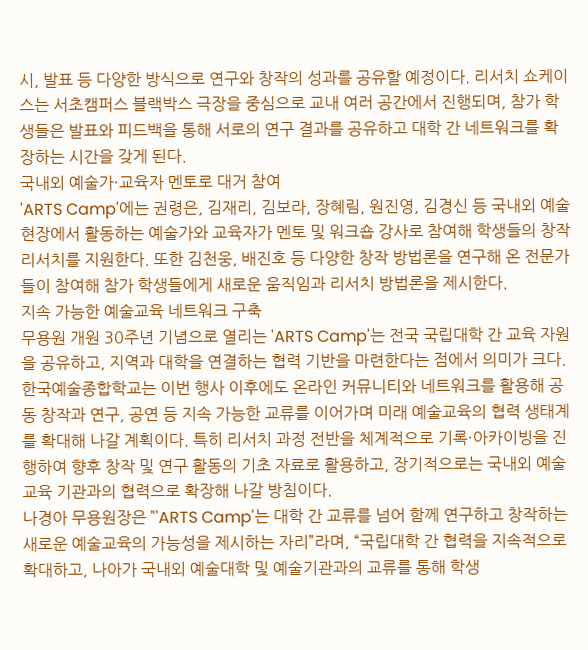시, 발표 등 다양한 방식으로 연구와 창작의 성과를 공유할 예정이다. 리서치 쇼케이스는 서초캠퍼스 블랙박스 극장을 중심으로 교내 여러 공간에서 진행되며, 참가 학생들은 발표와 피드백을 통해 서로의 연구 결과를 공유하고 대학 간 네트워크를 확장하는 시간을 갖게 된다.
국내외 예술가·교육자 멘토로 대거 참여
'ARTS Camp'에는 권령은, 김재리, 김보라, 장혜림, 원진영, 김경신 등 국내외 예술 현장에서 활동하는 예술가와 교육자가 멘토 및 워크숍 강사로 참여해 학생들의 창작 리서치를 지원한다. 또한 김천웅, 배진호 등 다양한 창작 방법론을 연구해 온 전문가들이 참여해 참가 학생들에게 새로운 움직임과 리서치 방법론을 제시한다.
지속 가능한 예술교육 네트워크 구축
무용원 개원 30주년 기념으로 열리는 'ARTS Camp'는 전국 국립대학 간 교육 자원을 공유하고, 지역과 대학을 연결하는 협력 기반을 마련한다는 점에서 의미가 크다. 한국예술종합학교는 이번 행사 이후에도 온라인 커뮤니티와 네트워크를 활용해 공동 창작과 연구, 공연 등 지속 가능한 교류를 이어가며 미래 예술교육의 협력 생태계를 확대해 나갈 계획이다. 특히 리서치 과정 전반을 체계적으로 기록·아카이빙을 진행하여 향후 창작 및 연구 활동의 기초 자료로 활용하고, 장기적으로는 국내외 예술교육 기관과의 협력으로 확장해 나갈 방침이다.
나경아 무용원장은 "'ARTS Camp'는 대학 간 교류를 넘어 함께 연구하고 창작하는 새로운 예술교육의 가능성을 제시하는 자리”라며, “국립대학 간 협력을 지속적으로 확대하고, 나아가 국내외 예술대학 및 예술기관과의 교류를 통해 학생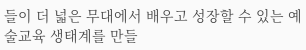들이 더 넓은 무대에서 배우고 성장할 수 있는 예술교육 생태계를 만들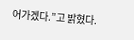어가겠다.”고 밝혔다.